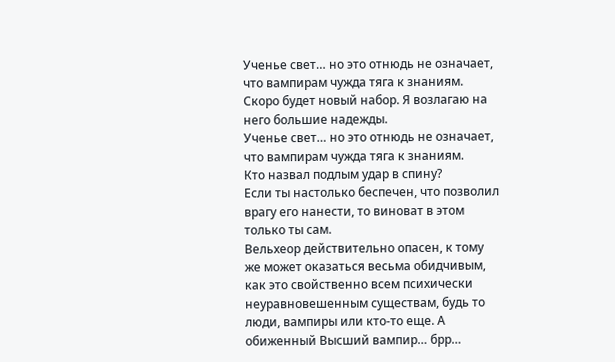Ученье свет… но это отнюдь не означает, что вампирам чужда тяга к знаниям.
Скоро будет новый набор. Я возлагаю на него большие надежды.
Ученье свет… но это отнюдь не означает, что вампирам чужда тяга к знаниям.
Кто назвал подлым удар в спину?
Если ты настолько беспечен, что позволил врагу его нанести, то виноват в этом только ты сам.
Вельхеор действительно опасен, к тому же может оказаться весьма обидчивым, как это свойственно всем психически неуравновешенным существам, будь то люди, вампиры или кто-то еще. А обиженный Высший вампир… брр…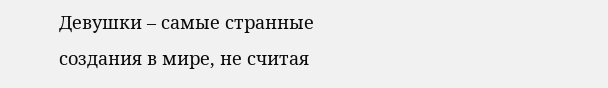Девушки – самые странные создания в мире, не считая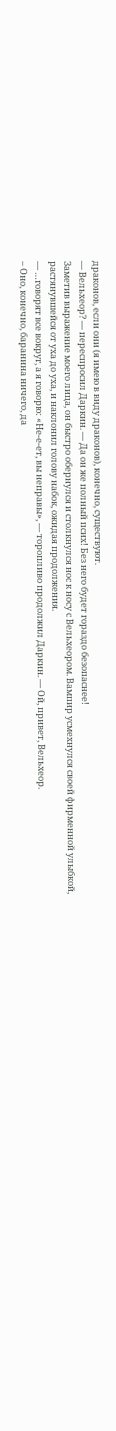драконов, если они (я имею в виду драконов), конечно, существуют.
— Вельхеор? — переспросил Даркин. — Да он же полный псих! Без него будет гораздо безопаснее!
Заметив выражение моего лица, он быстро обернулся и столкнулся нос к носу с Вельхеором. Вампир усмехнулся своей фирменной улыбкой, растянувшейся от уха до уха, и наклонил голову набок, ожидая продолжения.
— …говорят все вокруг, а я говорю: «Не-е-ет, вы неправы», — торопливо продолжил Даркин. — Ой, привет, Вельхеор.
– Оно, конечно, баранина ничего, да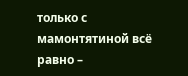только с мамонтятиной всё равно –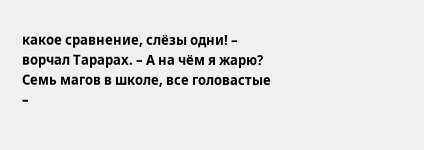какое сравнение, слёзы одни! – ворчал Тарарах. – А на чём я жарю? Семь магов в школе, все головастые –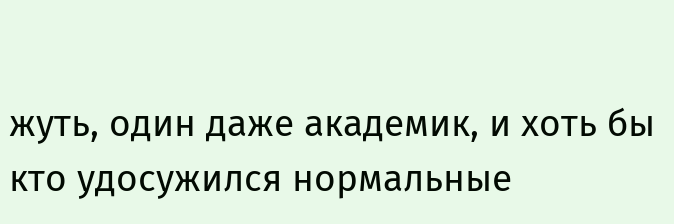жуть, один даже академик, и хоть бы кто удосужился нормальные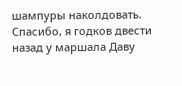шампуры наколдовать. Спасибо, я годков двести назад у маршала Даву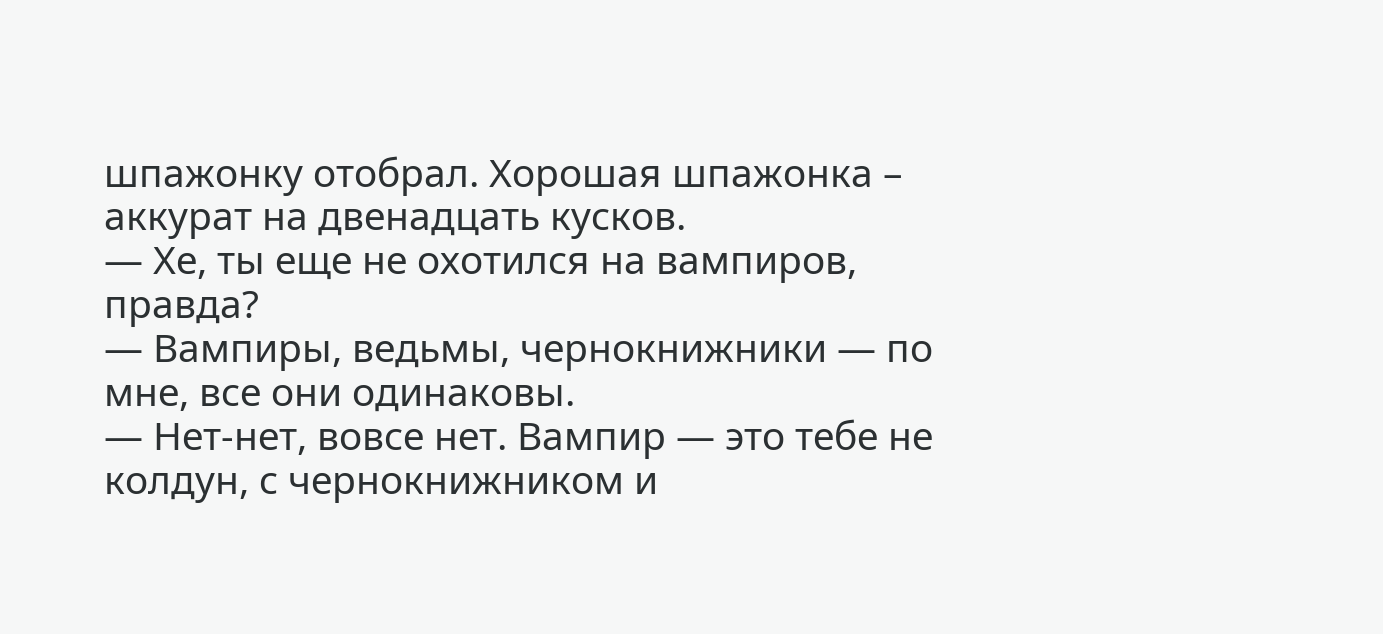шпажонку отобрал. Хорошая шпажонка – аккурат на двенадцать кусков.
— Хе, ты еще не охотился на вампиров, правда?
— Вампиры, ведьмы, чернокнижники — по мне, все они одинаковы.
— Нет-нет, вовсе нет. Вампир — это тебе не колдун, с чернокнижником и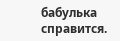бабулька справится.